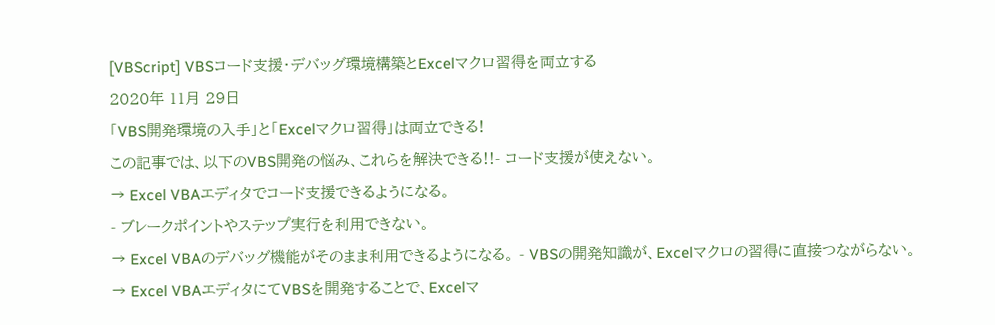[VBScript] VBSコード支援・デバッグ環境構築とExcelマクロ習得を両立する
2020年 11月 29日
「VBS開発環境の入手」と「Excelマクロ習得」は両立できる!
この記事では、以下のVBS開発の悩み、これらを解決できる!!- コード支援が使えない。
→ Excel VBAエディタでコード支援できるようになる。
- ブレークポイントやステップ実行を利用できない。
→ Excel VBAのデバッグ機能がそのまま利用できるようになる。 - VBSの開発知識が、Excelマクロの習得に直接つながらない。
→ Excel VBAエディタにてVBSを開発することで、Excelマ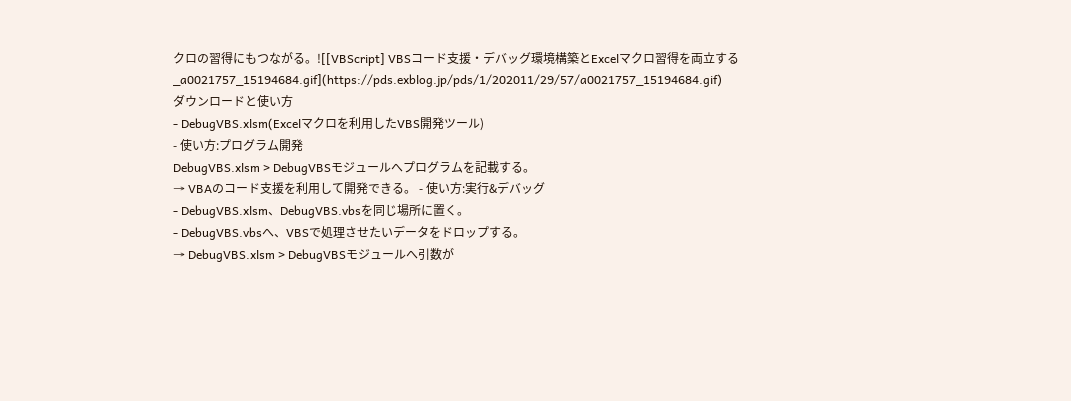クロの習得にもつながる。![[VBScript] VBSコード支援・デバッグ環境構築とExcelマクロ習得を両立する_a0021757_15194684.gif](https://pds.exblog.jp/pds/1/202011/29/57/a0021757_15194684.gif)
ダウンロードと使い方
- DebugVBS.xlsm(Excelマクロを利用したVBS開発ツール)
- 使い方:プログラム開発
DebugVBS.xlsm > DebugVBSモジュールへプログラムを記載する。
→ VBAのコード支援を利用して開発できる。 - 使い方:実行&デバッグ
- DebugVBS.xlsm、DebugVBS.vbsを同じ場所に置く。
- DebugVBS.vbsへ、VBSで処理させたいデータをドロップする。
→ DebugVBS.xlsm > DebugVBSモジュールへ引数が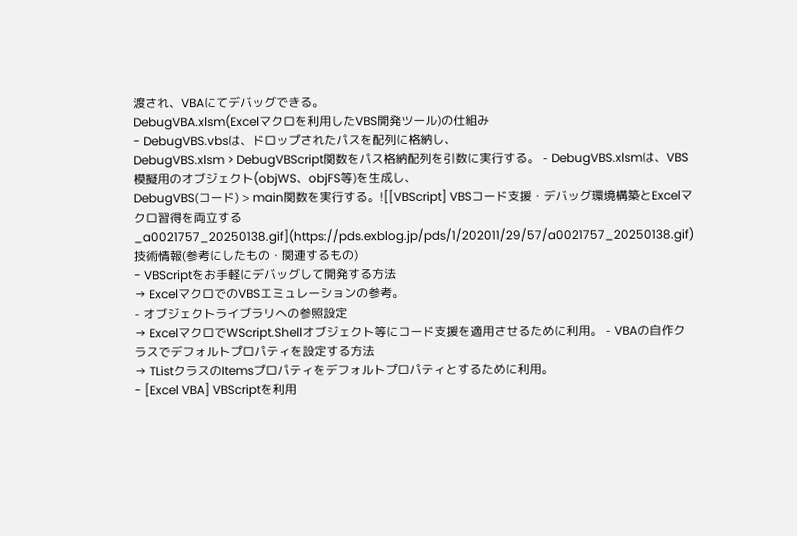渡され、VBAにてデバッグできる。
DebugVBA.xlsm(Excelマクロを利用したVBS開発ツール)の仕組み
- DebugVBS.vbsは、ドロップされたパスを配列に格納し、
DebugVBS.xlsm > DebugVBScript関数をパス格納配列を引数に実行する。 - DebugVBS.xlsmは、VBS模擬用のオブジェクト(objWS、objFS等)を生成し、
DebugVBS(コード) > main関数を実行する。![[VBScript] VBSコード支援・デバッグ環境構築とExcelマクロ習得を両立する_a0021757_20250138.gif](https://pds.exblog.jp/pds/1/202011/29/57/a0021757_20250138.gif)
技術情報(参考にしたもの・関連するもの)
- VBScriptをお手軽にデバッグして開発する方法
→ ExcelマクロでのVBSエミュレーションの参考。
- オブジェクトライブラリへの参照設定
→ ExcelマクロでWScript.Shellオブジェクト等にコード支援を適用させるために利用。 - VBAの自作クラスでデフォルトプロパティを設定する方法
→ TListクラスのItemsプロパティをデフォルトプロパティとするために利用。
- [Excel VBA] VBScriptを利用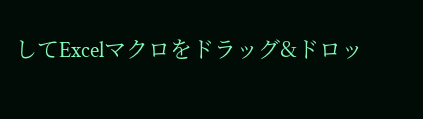してExcelマクロをドラッグ&ドロッ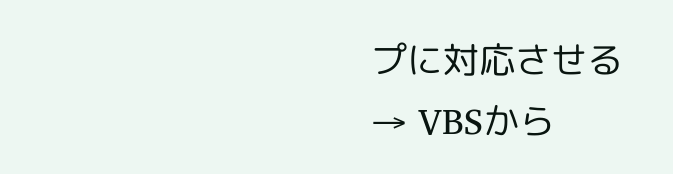プに対応させる
→ VBSから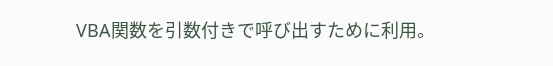VBA関数を引数付きで呼び出すために利用。